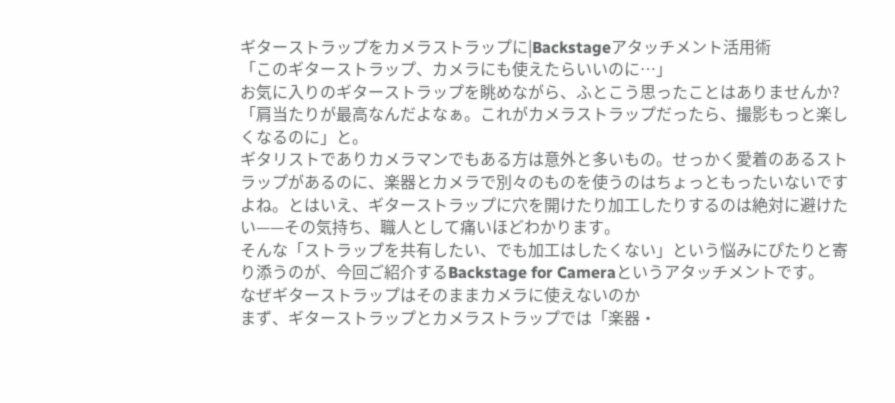ギターストラップをカメラストラップに|Backstageアタッチメント活用術
「このギターストラップ、カメラにも使えたらいいのに…」
お気に入りのギターストラップを眺めながら、ふとこう思ったことはありませんか?「肩当たりが最高なんだよなぁ。これがカメラストラップだったら、撮影もっと楽しくなるのに」と。
ギタリストでありカメラマンでもある方は意外と多いもの。せっかく愛着のあるストラップがあるのに、楽器とカメラで別々のものを使うのはちょっともったいないですよね。とはいえ、ギターストラップに穴を開けたり加工したりするのは絶対に避けたい——その気持ち、職人として痛いほどわかります。
そんな「ストラップを共有したい、でも加工はしたくない」という悩みにぴたりと寄り添うのが、今回ご紹介するBackstage for Cameraというアタッチメントです。
なぜギターストラップはそのままカメラに使えないのか
まず、ギターストラップとカメラストラップでは「楽器・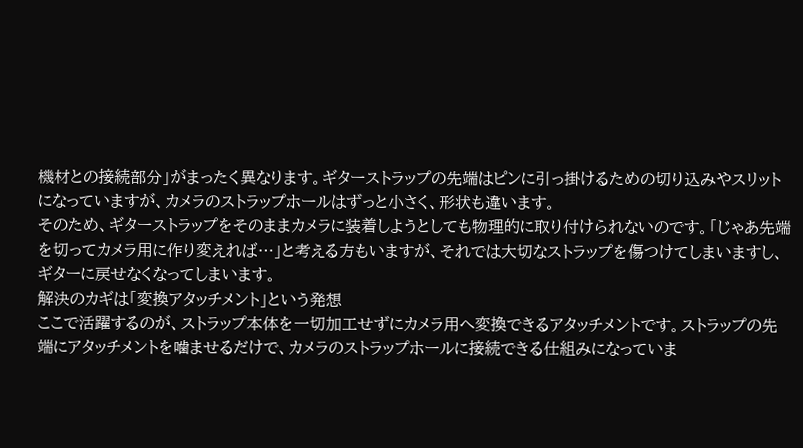機材との接続部分」がまったく異なります。ギターストラップの先端はピンに引っ掛けるための切り込みやスリットになっていますが、カメラのストラップホールはずっと小さく、形状も違います。
そのため、ギターストラップをそのままカメラに装着しようとしても物理的に取り付けられないのです。「じゃあ先端を切ってカメラ用に作り変えれば…」と考える方もいますが、それでは大切なストラップを傷つけてしまいますし、ギターに戻せなくなってしまいます。
解決のカギは「変換アタッチメント」という発想
ここで活躍するのが、ストラップ本体を一切加工せずにカメラ用へ変換できるアタッチメントです。ストラップの先端にアタッチメントを噛ませるだけで、カメラのストラップホールに接続できる仕組みになっていま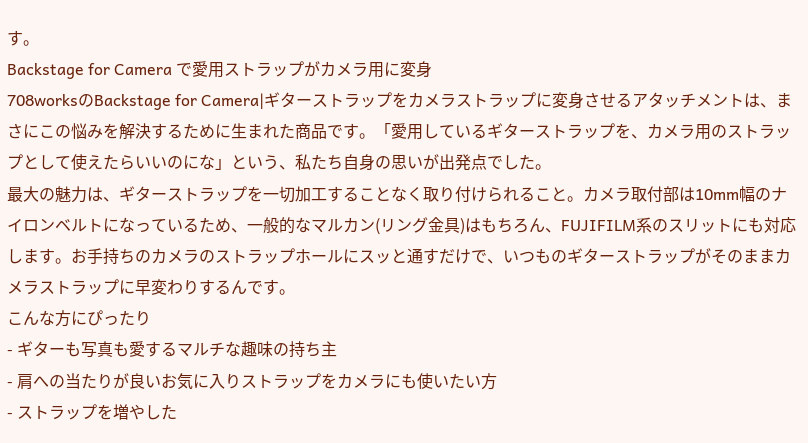す。
Backstage for Camera で愛用ストラップがカメラ用に変身
708worksのBackstage for Camera|ギターストラップをカメラストラップに変身させるアタッチメントは、まさにこの悩みを解決するために生まれた商品です。「愛用しているギターストラップを、カメラ用のストラップとして使えたらいいのにな」という、私たち自身の思いが出発点でした。
最大の魅力は、ギターストラップを一切加工することなく取り付けられること。カメラ取付部は10mm幅のナイロンベルトになっているため、一般的なマルカン(リング金具)はもちろん、FUJIFILM系のスリットにも対応します。お手持ちのカメラのストラップホールにスッと通すだけで、いつものギターストラップがそのままカメラストラップに早変わりするんです。
こんな方にぴったり
- ギターも写真も愛するマルチな趣味の持ち主
- 肩への当たりが良いお気に入りストラップをカメラにも使いたい方
- ストラップを増やした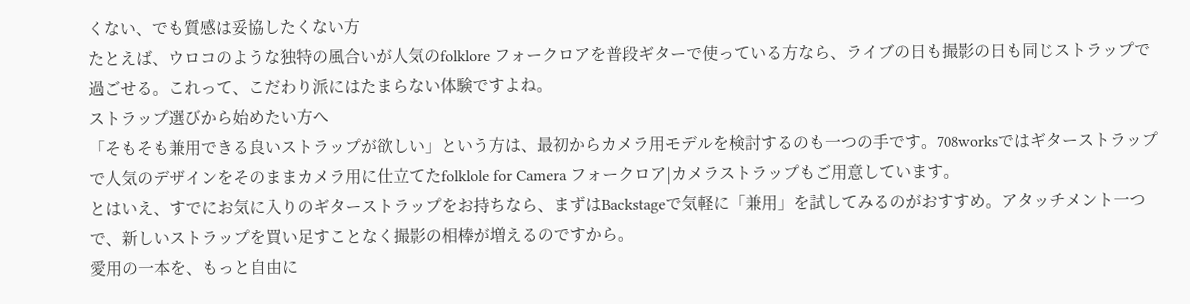くない、でも質感は妥協したくない方
たとえば、ウロコのような独特の風合いが人気のfolklore フォークロアを普段ギターで使っている方なら、ライブの日も撮影の日も同じストラップで過ごせる。これって、こだわり派にはたまらない体験ですよね。
ストラップ選びから始めたい方へ
「そもそも兼用できる良いストラップが欲しい」という方は、最初からカメラ用モデルを検討するのも一つの手です。708worksではギターストラップで人気のデザインをそのままカメラ用に仕立てたfolklole for Camera フォークロア|カメラストラップもご用意しています。
とはいえ、すでにお気に入りのギターストラップをお持ちなら、まずはBackstageで気軽に「兼用」を試してみるのがおすすめ。アタッチメント一つで、新しいストラップを買い足すことなく撮影の相棒が増えるのですから。
愛用の一本を、もっと自由に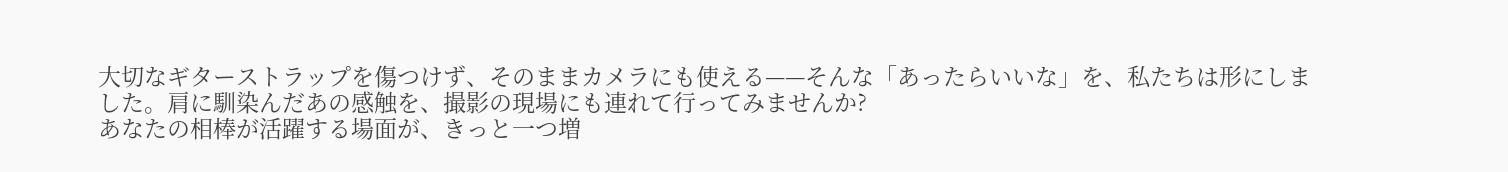大切なギターストラップを傷つけず、そのままカメラにも使える——そんな「あったらいいな」を、私たちは形にしました。肩に馴染んだあの感触を、撮影の現場にも連れて行ってみませんか?
あなたの相棒が活躍する場面が、きっと一つ増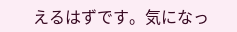えるはずです。気になっ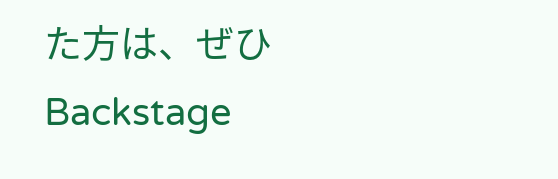た方は、ぜひBackstage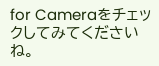for Cameraをチェックしてみてくださいね。